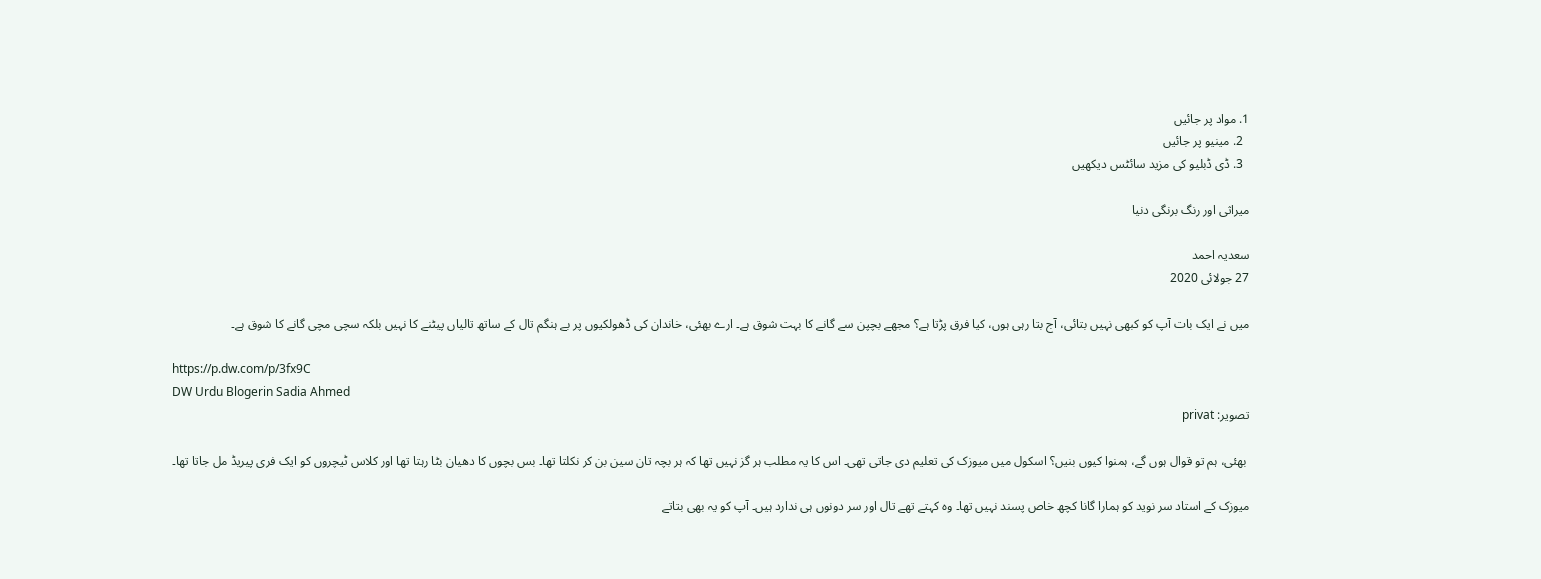1. مواد پر جائیں
  2. مینیو پر جائیں
  3. ڈی ڈبلیو کی مزید سائٹس دیکھیں

میراثی اور رنگ برنگی دنیا

سعدیہ احمد
27 جولائی 2020

میں نے ایک بات آپ کو کبھی نہیں بتائی، آج بتا رہی ہوں، کیا فرق پڑتا ہے؟ مجھے بچپن سے گانے کا بہت شوق ہے۔ ارے بھئی، خاندان کی ڈھولکیوں پر بے ہنگم تال کے ساتھ تالیاں پیٹنے کا نہیں بلکہ سچی مچی گانے کا شوق ہے۔

https://p.dw.com/p/3fx9C
DW Urdu Blogerin Sadia Ahmed
تصویر: privat

 بھئی، ہم تو قوال ہوں گے، ہمنوا کیوں بنیں؟ اسکول میں میوزک کی تعلیم دی جاتی تھی۔ اس کا یہ مطلب ہر گز نہیں تھا کہ ہر بچہ تان سین بن کر نکلتا تھا۔ بس بچوں کا دھیان بٹا رہتا تھا اور کلاس ٹیچروں کو ایک فری پیریڈ مل جاتا تھا۔

میوزک کے استاد سر نوید کو ہمارا گانا کچھ خاص پسند نہیں تھا۔ وہ کہتے تھے تال اور سر دونوں ہی ندارد ہیں۔ آپ کو یہ بھی بتاتے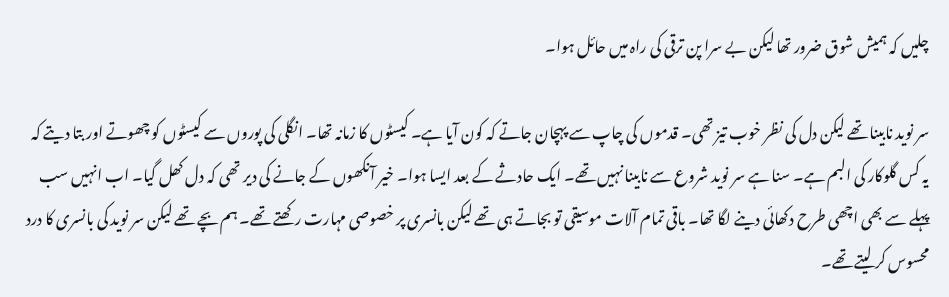چلیں کہ ہمیش شوق ضرور تھا لیکن بے سرا پن ترقی کی راہ میں حائل ہوا۔

سر نوید نابینا تھے لیکن دل کی نظر خوب تیز تھی۔ قدموں کی چاپ سے پہچان جاتے کہ کون آیا ہے۔ کیسٹوں کا زمانہ تھا۔ انگلی کی پوروں سے کیسٹوں کو چھوتے اور بتا دیتے کہ یہ کس گلوکار کی البم ہے۔ سنا ہے سر نوید شروع سے نابینا نہیں تھے۔ ایک حادثے کے بعد ایسا ہوا۔ خیر آنکھوں کے جانے کی دیر تھی کہ دل کھل گیا۔ اب انہیں سب پہلے سے بھی اچھی طرح دکھائی دینے لگا تھا۔ باقی تمام آلات موسیقی تو بجاتے ہی تھے لیکن بانسری پر خصوصی مہارت رکھتے تھے۔ ہم بچے تھے لیکن سر نوید کی بانسری کا درد محسوس کر لیتے تھے۔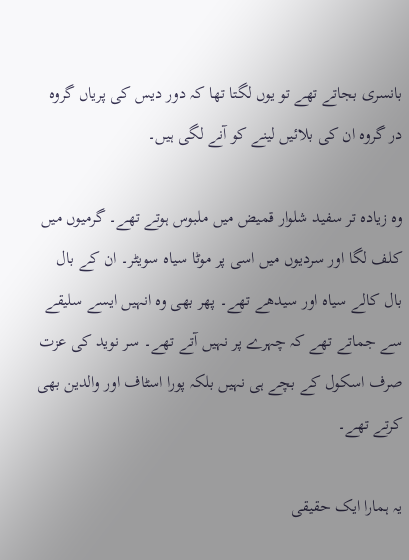بانسری بجاتے تھے تو یوں لگتا تھا کہ دور دیس کی پریاں گروہ در گروہ ان کی بلائیں لینے کو آنے لگی ہیں۔

وہ زیادہ تر سفید شلوار قمیض میں ملبوس ہوتے تھے۔ گرمیوں میں کلف لگا اور سردیوں میں اسی پر موٹا سیاہ سویٹر۔ ان کے بال بال کالے سیاہ اور سیدھے تھے۔ پھر بھی وہ انہیں ایسے سلیقے سے جماتے تھے کہ چہرے پر نہیں آتے تھے۔ سر نوید کی عزت صرف اسکول کے بچے ہی نہیں بلکہ پورا اسٹاف اور والدین بھی کرتے تھے۔

یہ ہمارا ایک حقیقی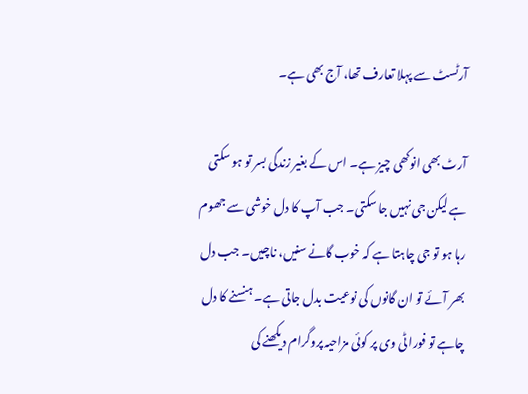آرٹسٹ سے پہلا تعارف تھا، آج بھی ہے۔

آرٹ بھی انوکھی چیز ہے۔ اس کے بغیر زندگی بسر تو ہو سکتی ہے لیکن جی نہیں جا سکتی۔ جب آپ کا دل خوشی سے جھوم رہا ہو تو جی چاہتا ہے کہ خوب گانے سنیں، ناچیں۔ جب دل بھر آئے تو ان گانوں کی نوعیت بدل جاتی ہے۔ ہنسنے کا دل چاہے تو فورا ٹی وی پر کوئی مزاحیہ پروگرام دیکھنے کی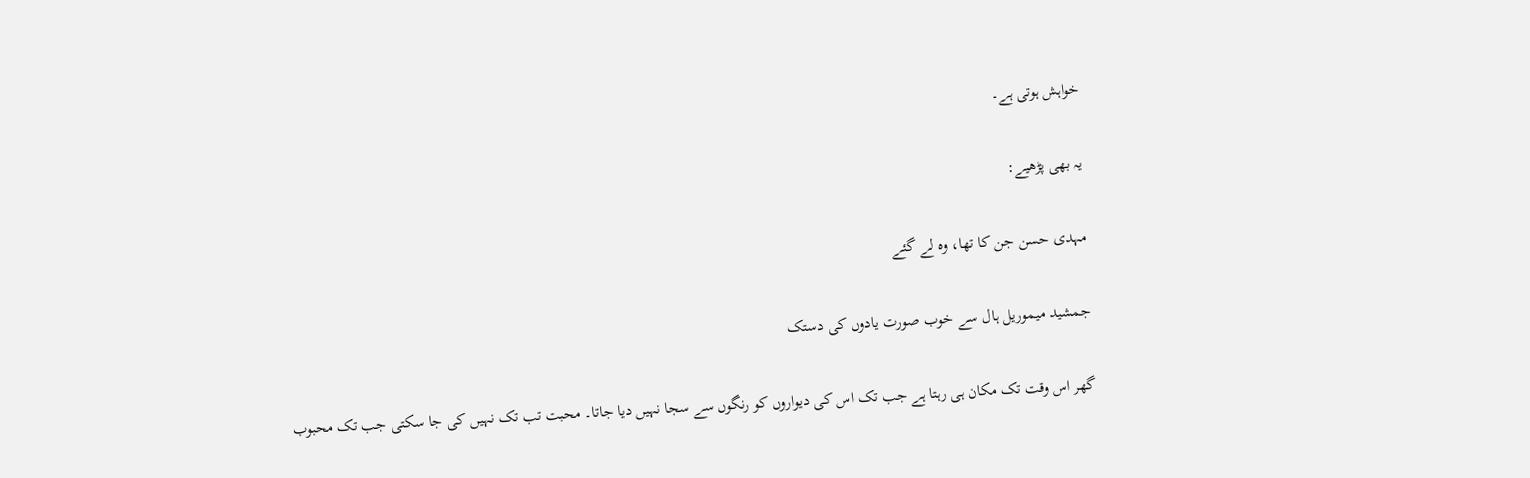خواہش ہوتی ہے۔

یہ بھی پڑھیے:

مہدی حسن جن کا تھا، وہ لے گئے

جمشید میموریل ہال سے خوب صورت یادوں کی دستک

گھر اس وقت تک مکان ہی رہتا ہے جب تک اس کی دیواروں کو رنگوں سے سجا نہیں دیا جاتا۔ محبت تب تک نہیں کی جا سکتی جب تک محبوب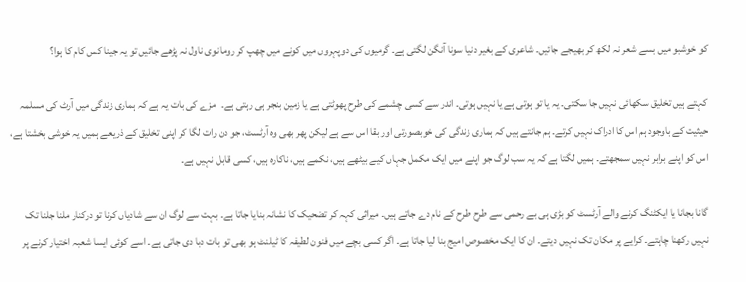کو خوشبو میں بسے شعر نہ لکھ کر بھیجے جائیں۔ شاعری کے بغیر دنیا سونا آنگن لگتی ہے۔ گرمیوں کی دوپہروں میں کونے میں چھپ کر رومانوی ناول نہ پڑھے جائیں تو یہ جینا کس کام کا ہوا؟

کہتے ہیں تخلیق سکھائی نہیں جا سکتی۔ یہ یا تو ہوتی ہے یا نہیں ہوتی۔ اندر سے کسی چشمے کی طرح پھوٹتی ہے یا زمین بنجر ہی رہتی ہے۔  مزے کی بات یہ ہے کہ ہماری زندگی میں آرٹ کی مسلمہ حیثیت کے باوجود ہم اس کا ادراک نہیں کرتے۔ ہم جانتے ہیں کہ ہماری زندگی کی خوبصورتی اور بقا اس سے ہے لیکن پھر بھی وہ آرٹسٹ، جو دن رات لگا کر اپنی تخلیق کے ذریعے ہمیں یہ خوشی بخشتا ہے، اس کو اپنے برابر نہیں سمجھتے۔ ہمیں لگتا ہے کہ یہ سب لوگ جو اپنے میں ایک مکمل جہاں کیے بیٹھے ہیں، نکمے ہیں، ناکارہ ہیں، کسی قابل نہیں ہے۔

گانا بجانا یا ایکٹنگ کرنے والے آرٹسٹ کو بڑی ہی بے رحمی سے طرح طرح کے نام دے جاتے ہیں۔ میراثی کہہ کر تضحیک کا نشانہ بنایا جاتا ہے۔ بہت سے لوگ ان سے شادیاں کرنا تو درکنار ملنا جلنا تک نہیں رکھنا چاہتے۔ کرایے پر مکان تک نہیں دیتے۔ ان کا ایک مخصوص امیج بنا لیا جاتا ہے۔ اگر کسی بچے میں فنون لطیفہ کا ٹیلنٹ ہو بھی تو بات دبا دی جاتی ہے۔ اسے کوئی ایسا شعبہ اختیار کرنے پر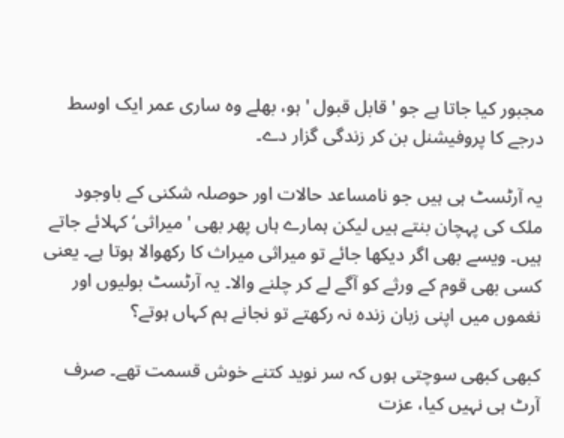مجبور کیا جاتا ہے جو 'قابل قبول ' ہو، بھلے وہ ساری عمر ایک اوسط درجے کا پروفیشنل بن کر زندگی گزار دے۔

یہ آرٹسٹ ہی ہیں جو نامساعد حالات اور حوصلہ شکنی کے باوجود ملک کی پہچان بنتے ہیں لیکن ہمارے ہاں پھر بھی 'میراثی‘ کہلائے جاتے ہیں۔ ویسے بھی اگر دیکھا جائے تو میراثی میراث کا رکھوالا ہوتا ہے۔ یعنی کسی بھی قوم کے ورثے کو آگے لے کر چلنے والا۔ یہ آرٹسٹ بولیوں اور نغموں میں اپنی زبان زندہ نہ رکھتے تو نجانے ہم کہاں ہوتے؟

کبھی کبھی سوچتی ہوں کہ سر نوید کتنے خوش قسمت تھے۔ صرف آرٹ ہی نہیں کیا، عزت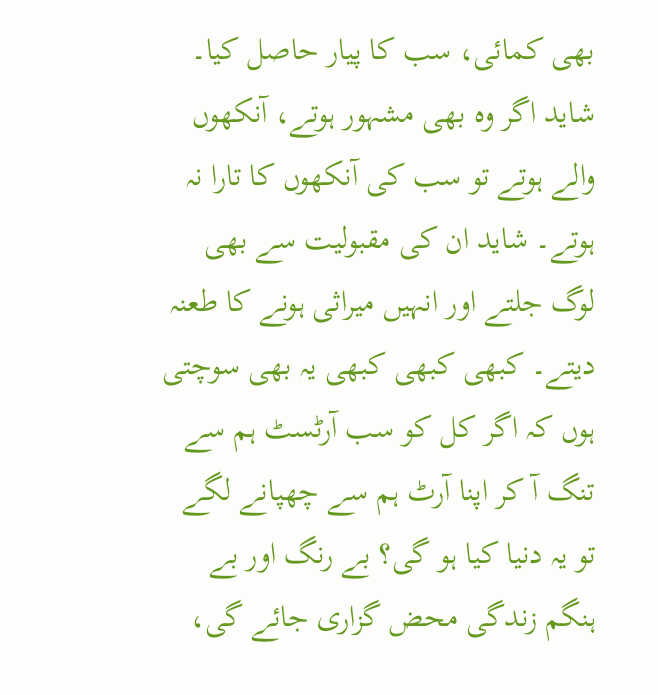بھی کمائی، سب کا پیار حاصل کیا۔ شاید اگر وہ بھی مشہور ہوتے، آنکھوں والے ہوتے تو سب کی آنکھوں کا تارا نہ ہوتے۔ شاید ان کی مقبولیت سے بھی لوگ جلتے اور انہیں میراثی ہونے کا طعنہ دیتے۔ کبھی کبھی کبھی یہ بھی سوچتی ہوں کہ اگر کل کو سب آرٹسٹ ہم سے تنگ آ کر اپنا آرٹ ہم سے چھپانے لگے تو یہ دنیا کیا ہو گی؟ بے رنگ اور بے ہنگم زندگی محض گزاری جائے گی،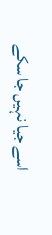اسے جیا نہیں جا سکے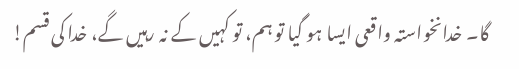گا۔ خدانخواستہ واقعی ایسا ہو گیا تو ہم، تو کہیں کے نہ رہیں گے، خدا کی قسم!